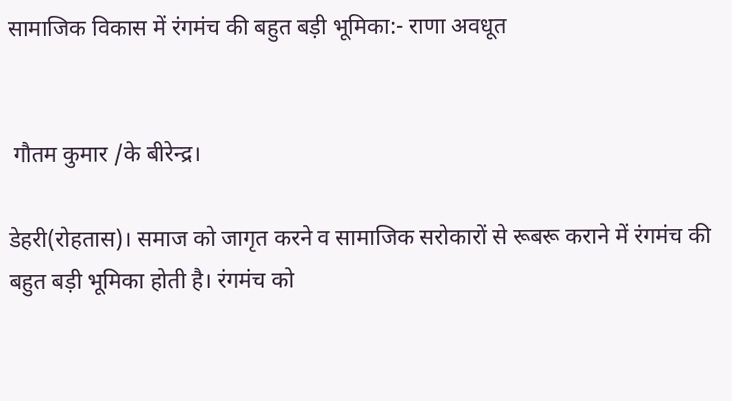सामाजिक विकास में रंगमंच की बहुत बड़ी भूमिका:- राणा अवधूत


 गौतम कुमार /के बीरेन्द्र।

डेहरी(रोहतास)। समाज को जागृत करने व सामाजिक सरोकारों से रूबरू कराने में रंगमंच की बहुत बड़ी भूमिका होती है। रंगमंच को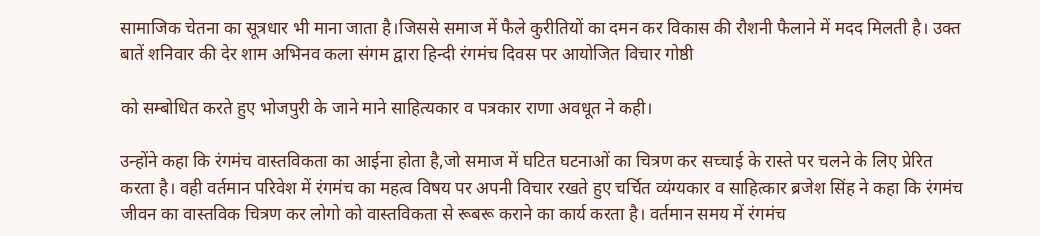सामाजिक चेतना का सूत्रधार भी माना जाता है।जिससे समाज में फैले कुरीतियों का दमन कर विकास की रौशनी फैलाने में मदद मिलती है। उक्त बातें शनिवार की देर शाम अभिनव कला संगम द्वारा हिन्दी रंगमंच दिवस पर आयोजित विचार गोष्ठी

को सम्बोधित करते हुए भोजपुरी के जाने माने साहित्यकार व पत्रकार राणा अवधूत ने कही।

उन्होंने कहा कि रंगमंच वास्तविकता का आईना होता है,जो समाज में घटित घटनाओं का चित्रण कर सच्चाई के रास्ते पर चलने के लिए प्रेरित करता है। वही वर्तमान परिवेश में रंगमंच का महत्व विषय पर अपनी विचार रखते हुए चर्चित व्यंग्यकार व साहित्कार ब्रजेश सिंह ने कहा कि रंगमंच जीवन का वास्तविक चित्रण कर लोगो को वास्तविकता से रूबरू कराने का कार्य करता है। वर्तमान समय में रंगमंच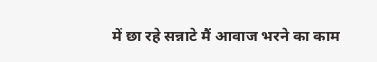में छा रहे सन्नाटे मैं आवाज भरने का काम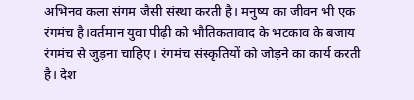अभिनव कला संगम जैसी संस्था करती है। मनुष्य का जीवन भी एक रंगमंच है।वर्तमान युवा पीढ़ी को भौतिकतावाद के भटकाव के बजाय रंगमंच से जुड़ना चाहिए। रंगमंच संस्कृतियों को जोड़ने का कार्य करती है। देश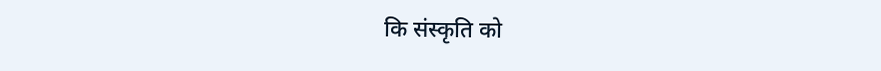कि संस्कृति को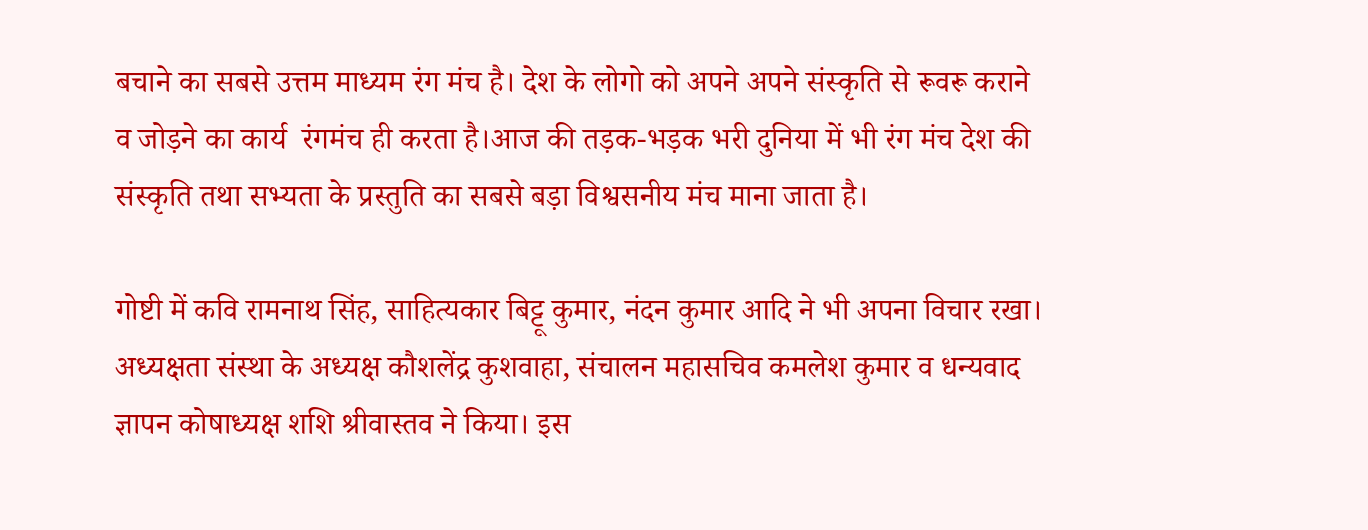बचाने का सबसे उत्तम माध्यम रंग मंच है। देश के लोगो को अपने अपने संस्कृति से रूवरू कराने व जोड़ने का कार्य  रंगमंच ही करता है।आज की तड़क-भड़क भरी दुनिया में भी रंग मंच देश की संस्कृति तथा सभ्यता के प्रस्तुति का सबसे बड़ा विश्वसनीय मंच माना जाता है।

गोष्टी में कवि रामनाथ सिंह, साहित्यकार बिट्टू कुमार, नंदन कुमार आदि ने भी अपना विचार रखा। अध्यक्षता संस्था के अध्यक्ष कौशलेंद्र कुशवाहा, संचालन महासचिव कमलेश कुमार व धन्यवाद ज्ञापन कोषाध्यक्ष शशि श्रीवास्तव ने किया। इस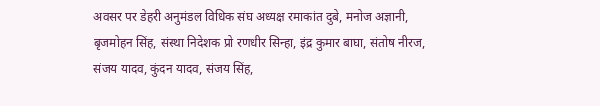अवसर पर डेहरी अनुमंडल विधिक संघ अध्यक्ष रमाकांत दुबे, मनोज अज्ञानी, बृजमोहन सिंह, संस्था निदेशक प्रो रणधीर सिन्हा, इंद्र कुमार बाघा, संतोष नीरज, संजय यादव, कुंदन यादव, संजय सिंह,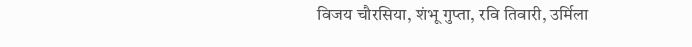विजय चौरसिया, शंभू गुप्ता, रवि तिवारी, उर्मिला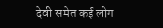देवी समेत कई लोग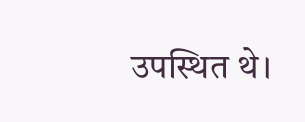उपस्थित थे।